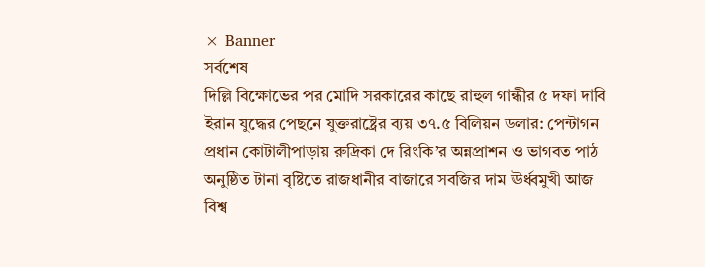× Banner
সর্বশেষ
দিল্লি বিক্ষোভের পর মোদি সরকারের কাছে রাহুল গান্ধীর ৫ দফা দাবি ইরান যুদ্ধের পেছনে যুক্তরাষ্ট্রের ব্যয় ৩৭.৫ বিলিয়ন ডলার: পেন্টাগন প্রধান কোটালীপাড়ায় রুদ্রিকা দে রিংকি’র অন্নপ্রাশন ও ভাগবত পাঠ অনুষ্ঠিত টানা বৃষ্টিতে রাজধানীর বাজারে সবজির দাম ঊর্ধ্বমুখী আজ বিশ্ব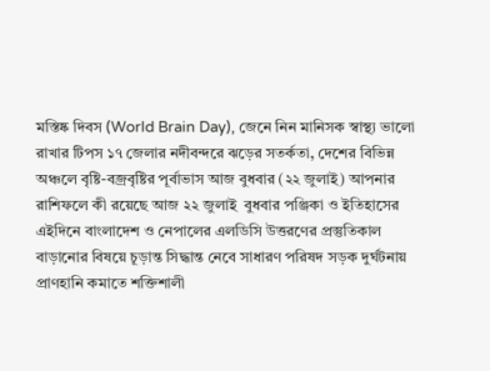মস্তিষ্ক দিবস (World Brain Day), জেনে নিন মানিসক স্বাস্থ্য ভালো রাখার টিপস ১৭ জেলার নদীবন্দরে ঝড়ের সতর্কতা, দেশের বিভিন্ন অঞ্চলে বৃষ্টি-বজ্রবৃষ্টির পূর্বাভাস আজ বুধবার (২২ জুলাই) আপনার রাশিফলে কী রয়েছে আজ ২২ জুলাই  বুধবার পঞ্জিকা ও ইতিহাসের এইদিনে বাংলাদেশ ও নেপালের এলডিসি উত্তরণের প্রস্তুতিকাল বাড়ানোর বিষয়ে চূড়ান্ত সিদ্ধান্ত নেবে সাধারণ পরিষদ সড়ক দুর্ঘটনায় প্রাণহানি কমাতে শক্তিশালী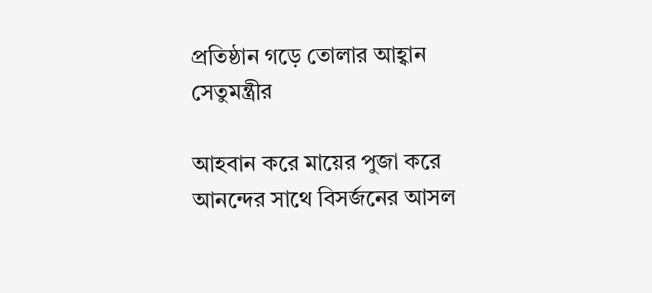প্রতিষ্ঠান গড়ে তোলার আহ্বান সেতুমন্ত্রীর

আহবান করে মায়ের পুজা করে আনন্দের সাথে বিসর্জনের আসল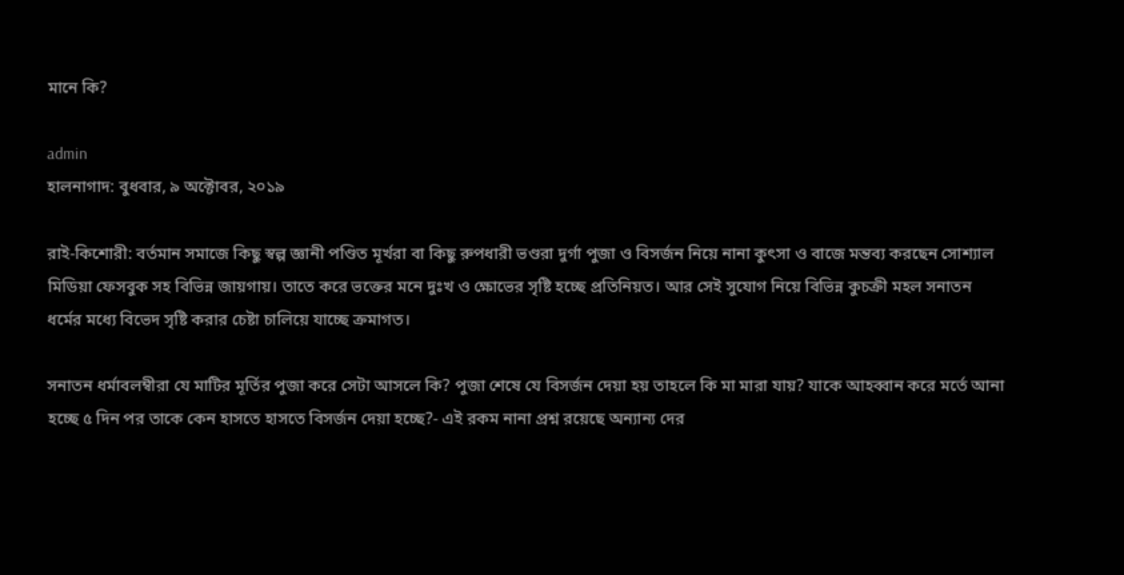মানে কি?

admin
হালনাগাদ: বুধবার, ৯ অক্টোবর, ২০১৯

রাই-কিশোরী: বর্তমান সমাজে কিছু স্বল্প জ্ঞানী পণ্ডিত মূর্খরা বা কিছু রুপধারী ভণ্ডরা দুর্গা পুজা ও বিসর্জন নিয়ে নানা কুৎসা ও বাজে মন্তব্য করছেন সোশ্যাল মিডিয়া ফেসবুক সহ বিভিন্ন জায়গায়। তাতে করে ভক্তের মনে দুঃখ ও ক্ষোভের সৃষ্টি হচ্ছে প্রতিনিয়ত। আর সেই সুযোগ নিয়ে বিভিন্ন কুচক্রী মহল সনাতন ধর্মের মধ্যে বিভেদ সৃষ্টি করার চেষ্টা চালিয়ে যাচ্ছে ক্রমাগত।

সনাতন ধর্মাবলম্বীরা যে মাটির মূর্তির পুজা করে সেটা আসলে কি? পুজা শেষে যে বিসর্জন দেয়া হয় তাহলে কি মা মারা যায়? যাকে আহব্বান করে মর্তে আনা হচ্ছে ৫ দিন পর তাকে কেন হাসতে হাসতে বিসর্জন দেয়া হচ্ছে?- এই রকম নানা প্রশ্ন রয়েছে অন্যান্য দের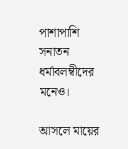পাশাপাশি সনাতন ধর্মাবলম্বীদের মনেও।

আসলে মায়ের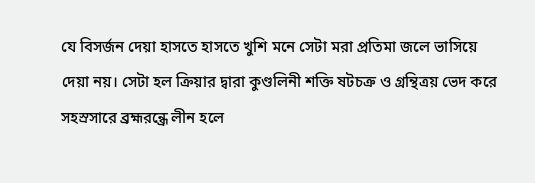যে বিসর্জন দেয়া হাসতে হাসতে খুশি মনে সেটা মরা প্রতিমা জলে ভাসিয়ে দেয়া নয়। সেটা হল ক্রিয়ার দ্বারা কুণ্ডলিনী শক্তি ষটচক্র ও গ্রন্থিত্রয় ভেদ করে সহস্রসারে ব্রহ্মরন্ধ্রে লীন হলে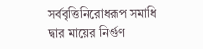সর্ববৃত্তিনিরোধরূপ সমাধি দ্বার মায়ের নির্গুণ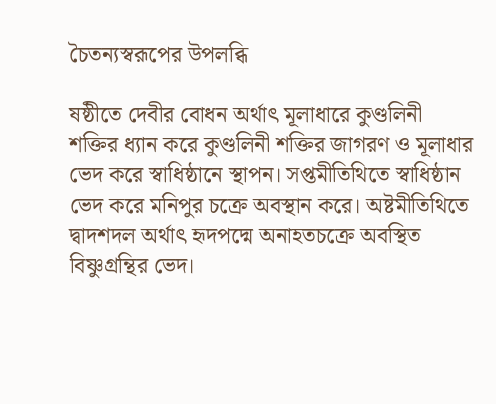চৈতন্যস্বরূপের উপলব্ধি

ষষ্ঠীতে দেবীর বোধন অর্থাৎ মূলাধারে কুণ্ডলিনী শক্তির ধ্যান করে কুণ্ডলিনী শক্তির জাগরণ ও মূলাধার ভেদ করে স্বাধিষ্ঠানে স্থাপন। সপ্তমীতিথিতে স্বাধিষ্ঠান ভেদ করে মনিপুর চক্রে অবস্থান করে। অষ্টমীতিথিতে দ্বাদশদল অর্থাৎ হৃদপদ্মে অনাহতচক্রে অবস্থিত বিষ্ণুগ্রন্থির ভেদ।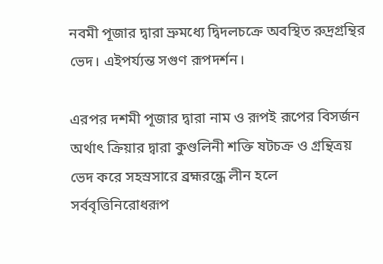নবমী পূজার দ্বারা ভ্রুমধ্যে দ্বিদলচক্রে অবস্থিত রুদ্রগ্রন্থির ভেদ। এইপর্য্যন্ত সগুণ রূপদর্শন।

এরপর দশমী পূজার দ্বারা নাম ও রূপই রূপের বিসর্জন অর্থাৎ ক্রিয়ার দ্বারা কুণ্ডলিনী শক্তি ষটচক্র ও গ্রন্থিত্রয় ভেদ করে সহস্রসারে ব্রহ্মরন্ধ্রে লীন হলে সর্ববৃত্তিনিরোধরূপ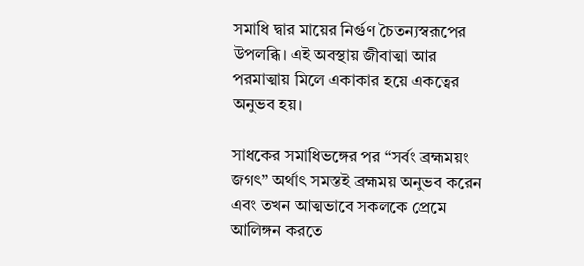সমাধি দ্বার মায়ের নির্গুণ চৈতন্যস্বরূপের উপলব্ধি। এই অবস্থায় জীবাত্মা আর পরমাত্মায় মিলে একাকার হয়ে একত্বের অনুভব হয়।

সাধকের সমাধিভঙ্গের পর “সর্বং ব্রহ্মময়ং জগৎ” অর্থাৎ সমস্তই ব্রহ্মময় অনুভব করেন এবং তখন আত্মভাবে সকলকে প্রেমে আলিঙ্গন করতে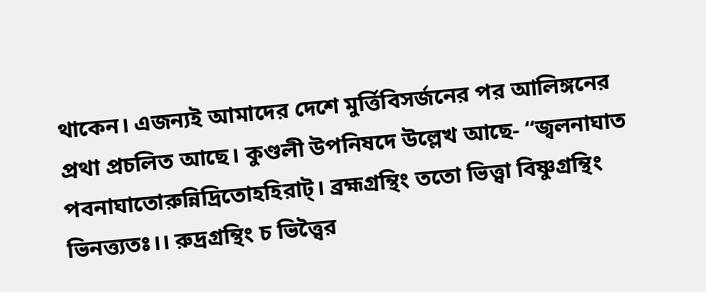থাকেন। এজন্যই আমাদের দেশে মুর্ত্তিবিসর্জনের পর আলিঙ্গনের প্রথা প্রচলিত আছে। কুণ্ডলী উপনিষদে উল্লেখ আছে- “জ্বলনাঘাত পবনাঘাতোরুন্নিদ্রিতোহহিরাট্‌। ব্রহ্মগ্রন্থিং ততো ভিত্ত্বা বিষ্ণুগ্রন্থিং ভিনত্ত্যতঃ।। রুদ্রগ্রন্থিং চ ভিত্ত্বৈর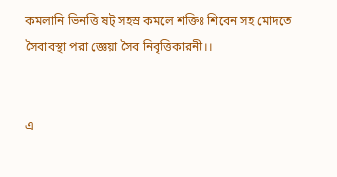কমলানি ভিনত্তি ষট্‌ সহস্র কমলে শক্তিঃ শিবেন সহ মোদতে সৈবাবস্থা পরা জ্ঞেয়া সৈব নিবৃত্তিকারনী।।


এ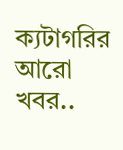ক্যটাগরির আরো খবর..